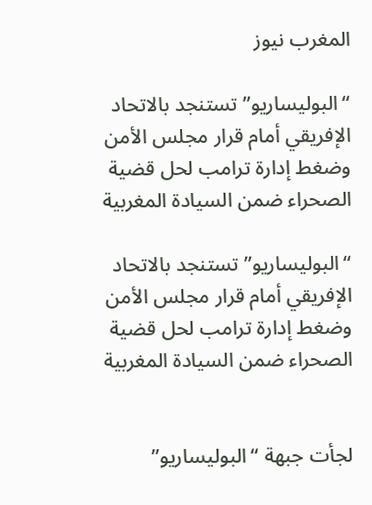المغرب نيوز

“البوليساريو” تستنجد بالاتحاد الإفريقي أمام قرار مجلس الأمن وضغط إدارة ترامب لحل قضية الصحراء ضمن السيادة المغربية

“البوليساريو” تستنجد بالاتحاد الإفريقي أمام قرار مجلس الأمن وضغط إدارة ترامب لحل قضية الصحراء ضمن السيادة المغربية


لجأت جبهة “البوليساريو”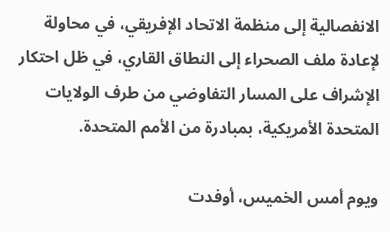الانفصالية إلى منظمة الاتحاد الإفريقي، في محاولة لإعادة ملف الصحراء إلى النطاق القاري، في ظل احتكار الإشراف على المسار التفاوضي من طرف الولايات المتحدة الأمريكية، بمبادرة من الأمم المتحدة.

ويوم أمس الخميس، أوفدت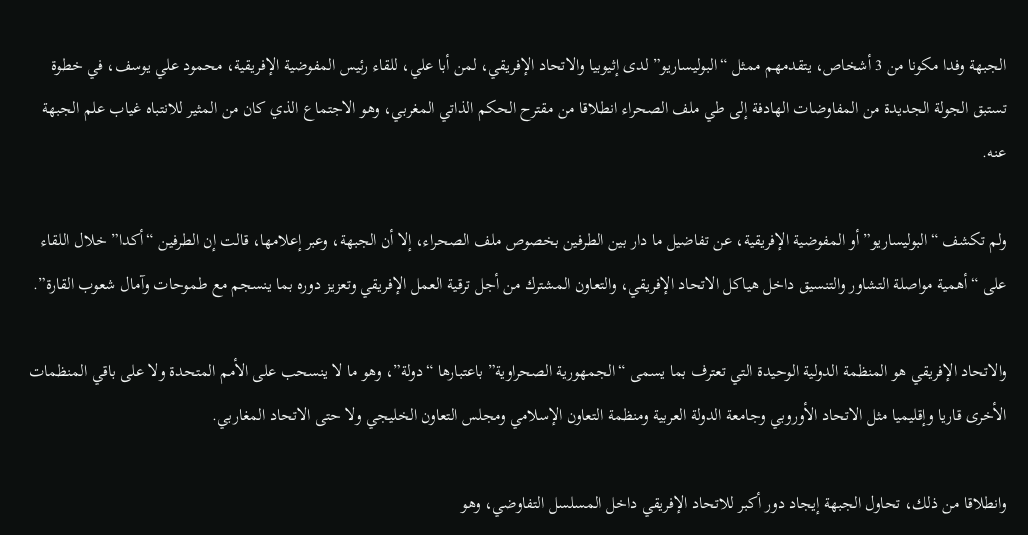الجبهة وفدا مكونا من 3 أشخاص، يتقدمهم ممثل “البوليساريو” لدى إثيوبيا والاتحاد الإفريقي، لمن أبا علي، للقاء رئيس المفوضية الإفريقية، محمود علي يوسف، في خطوة تستبق الجولة الجديدة من المفاوضات الهادفة إلى طي ملف الصحراء انطلاقا من مقترح الحكم الذاتي المغربي، وهو الاجتماع الذي كان من المثير للانتباه غياب علم الجبهة عنه.

ولم تكشف “البوليساريو” أو المفوضية الإفريقية، عن تفاضيل ما دار بين الطرفين بخصوص ملف الصحراء، إلا أن الجبهة، وعبر إعلامها، قالت إن الطرفين “أكدا” خلال اللقاء على “أهمية مواصلة التشاور والتنسيق داخل هياكل الاتحاد الإفريقي، والتعاون المشترك من أجل ترقية العمل الإفريقي وتعزيز دوره بما ينسجم مع طموحات وآمال شعوب القارة”.

والاتحاد الإفريقي هو المنظمة الدولية الوحيدة التي تعترف بما يسمى “الجمهورية الصحراوية” باعتبارها “دولة”، وهو ما لا ينسحب على الأمم المتحدة ولا على باقي المنظمات الأخرى قاريا وإقليميا مثل الاتحاد الأوروبي وجامعة الدولة العربية ومنظمة التعاون الإسلامي ومجلس التعاون الخليجي ولا حتى الاتحاد المغاربي.

وانطلاقا من ذلك، تحاول الجبهة إيجاد دور أكبر للاتحاد الإفريقي داخل المسلسل التفاوضي، وهو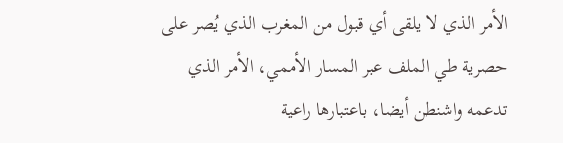الأمر الذي لا يلقى أي قبول من المغرب الذي يُصر على حصرية طي الملف عبر المسار الأممي، الأمر الذي تدعمه واشنطن أيضا، باعتبارها راعية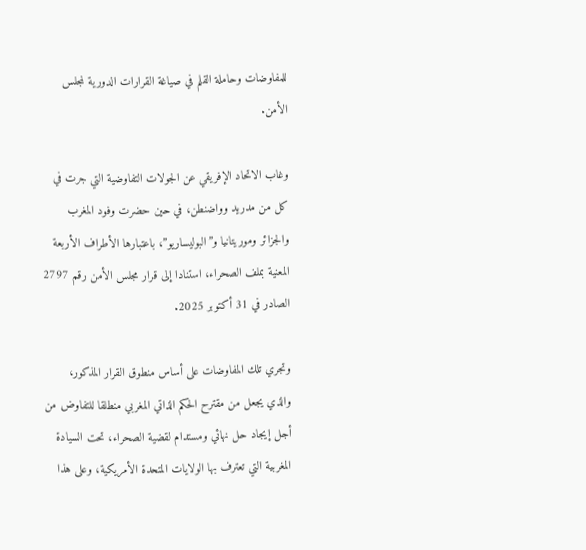للمفاوضات وحاملة القلم في صياغة القرارات الدورية لمجلس الأمن.

وغاب الاتحاد الإفريقي عن الجولات التفاوضية التي جرت في كل من مدريد وواضنطن، في حين حضرت وفود المغرب والجزائر وموريتانيا و”البوليساريو”، باعتبارها الأطراف الأربعة المعنية بملف الصحراء، استنادا إلى قرار مجلس الأمن رقم 2797 الصادر في 31 أكتوبر 2025.

وتجري تلك المفاوضات على أساس منطوق القرار المذكور، والذي يجعل من مقترح الحكم الذاتي المغربي منطلقا للتفاوض من أجل إيجاد حل نهائي ومستدام لقضية الصحراء، تحت السيادة المغربية التي تعترف بها الولايات المتحدة الأمريكية، وعلى هذا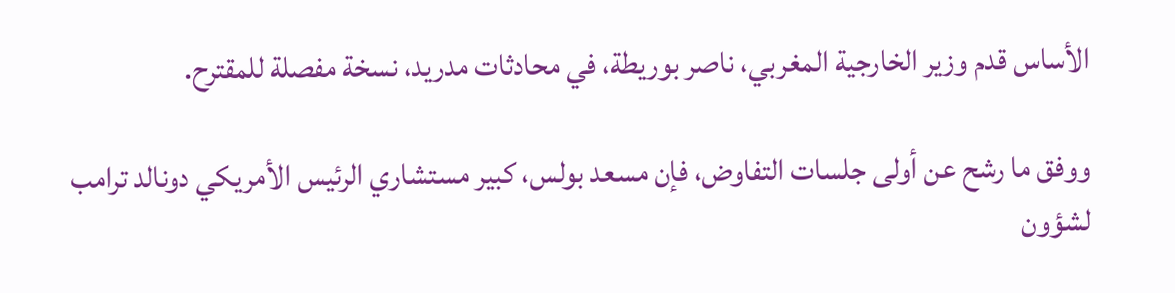الأساس قدم وزير الخارجية المغربي، ناصر بوريطة، في محادثات مدريد، نسخة مفصلة للمقترح.

ووفق ما رشح عن أولى جلسات التفاوض، فإن مسعد بولس، كبير مستشاري الرئيس الأمريكي دونالد ترامب لشؤون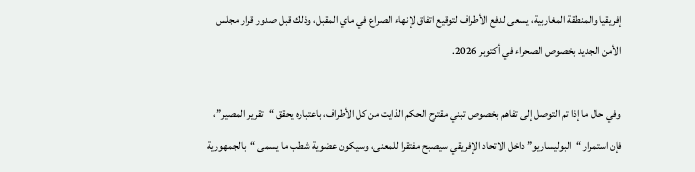إفريقيا والمنطقة المغاربية، يسعى لدفع الأطراف لتوقيع اتفاق لإنهاء الصراع في ماي المقبل، وذلك قبل صدور قرار مجلس الأمن الجديد بخصوص الصحراء في أكتوبر 2026.

وفي حال ما إذا تم التوصل إلى تفاهم بخصوص تبني مقترح الحكم الذايت من كل الأطراف، باعتباره يحقق “تقرير المصير”، فإن استمرار “البوليساريو” داخل الاتحاد الإفريقي سيصبح مفتقرا للمعنى، وسيكون عضوية شطب ما يسمى “بالجمهورية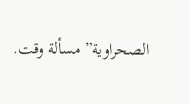الصحراوية” مسألة وقت.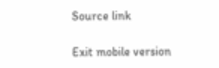Source link

Exit mobile version